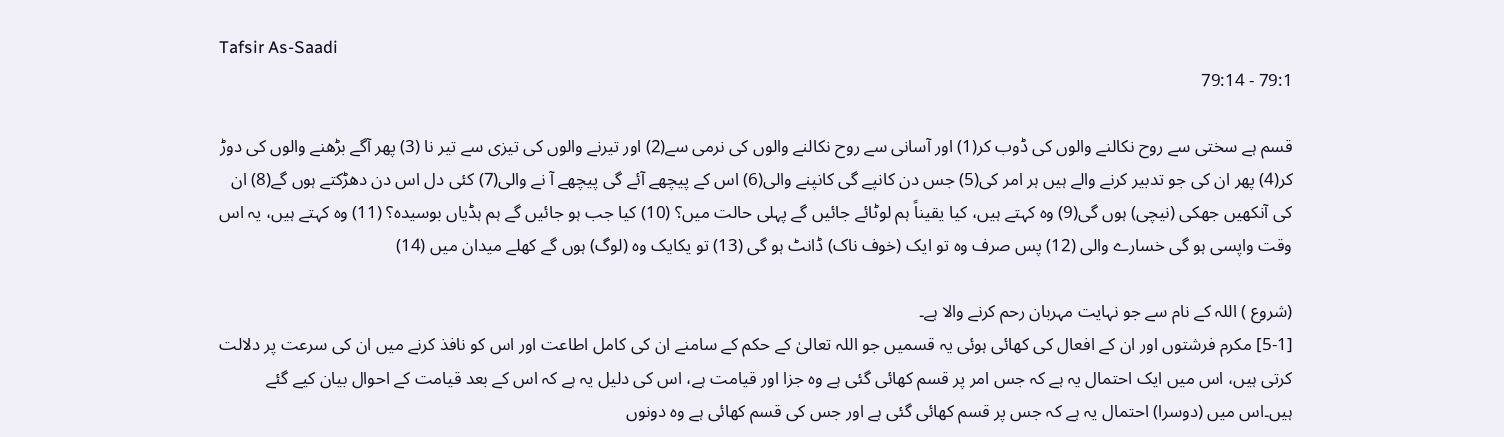Tafsir As-Saadi
79:1 - 79:14

قسم ہے سختی سے روح نکالنے والوں کی ڈوب کر(1) اور آسانی سے روح نکالنے والوں کی نرمی سے(2) اور تیرنے والوں کی تیزی سے تیر نا (3) پھر آگے بڑھنے والوں کی دوڑ کر(4) پھر ان کی جو تدبیر کرنے والے ہیں ہر امر کی(5) جس دن کانپے گی کانپنے والی(6) اس کے پیچھے آئے گی پیچھے آ نے والی(7) کئی دل اس دن دھڑکتے ہوں گے(8) ان کی آنکھیں جھکی (نیچی) ہوں گی(9) وہ کہتے ہیں، کیا یقیناً ہم لوٹائے جائیں گے پہلی حالت میں؟ (10) کیا جب ہو جائیں گے ہم ہڈیاں بوسیدہ؟ (11) وہ کہتے ہیں، یہ اس وقت واپسی ہو گی خسارے والی (12) پس صرف وہ تو ایک (خوف ناک) ڈانٹ ہو گی (13) تو یکایک وہ (لوگ) ہوں گے کھلے میدان میں (14)

(شروع ) اللہ کے نام سے جو نہایت مہربان رحم کرنے والا ہے۔
[5-1] مکرم فرشتوں اور ان کے افعال کی کھائی ہوئی یہ قسمیں جو اللہ تعالیٰ کے حکم کے سامنے ان کی کامل اطاعت اور اس کو نافذ کرنے میں ان کی سرعت پر دلالت کرتی ہیں، اس میں ایک احتمال یہ ہے کہ جس امر پر قسم کھائی گئی ہے وہ جزا اور قیامت ہے، اس کی دلیل یہ ہے کہ اس کے بعد قیامت کے احوال بیان کیے گئے ہیں۔اس میں (دوسرا) احتمال یہ ہے کہ جس پر قسم کھائی گئی ہے اور جس کی قسم کھائی ہے وہ دونوں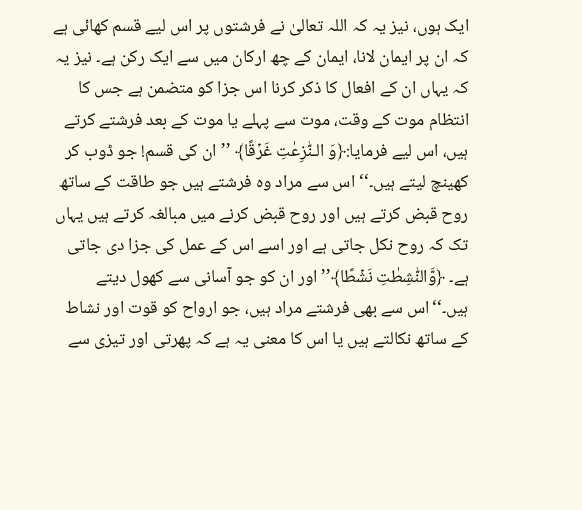ایک ہوں، نیز یہ کہ اللہ تعالیٰ نے فرشتوں پر اس لیے قسم کھائی ہے کہ ان پر ایمان لانا، ایمان کے چھ ارکان میں سے ایک رکن ہے۔ نیز یہ کہ یہاں ان کے افعال کا ذکر کرنا اس جزا کو متضمن ہے جس کا انتظام موت کے وقت، موت سے پہلے یا موت کے بعد فرشتے کرتے ہیں، اس لیے فرمایا:﴿وَ الـنّٰزِعٰتِ غَرۡقًا﴾ ’’ان کی قسم! جو ڈوب کر کھینچ لیتے ہیں۔‘‘ اس سے مراد وہ فرشتے ہیں جو طاقت کے ساتھ روح قبض کرتے ہیں اور روح قبض کرنے میں مبالغہ کرتے ہیں یہاں تک کہ روح نکل جاتی ہے اور اسے اس کے عمل کی جزا دی جاتی ہے۔ ﴿وَّالنّٰشِطٰتِ نَشۡطًا﴾’’اور ان کو جو آسانی سے کھول دیتے ہیں۔‘‘اس سے بھی فرشتے مراد ہیں، جو ارواح کو قوت اور نشاط کے ساتھ نکالتے ہیں یا اس کا معنی یہ ہے کہ پھرتی اور تیزی سے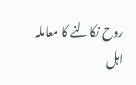روح نکالنے کا معاملہ اہل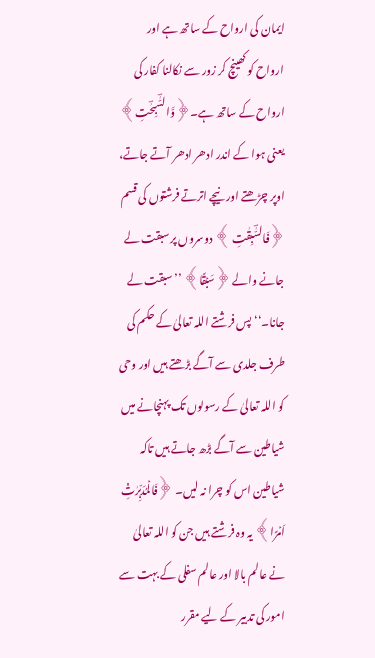ایمان کی ارواح کے ساتھ ہے اور ارواح کو کھینچ کر زور سے نکالنا کفار کی ارواح کے ساتھ ہے۔﴿وَّالسّٰؔبِحٰؔتِ﴾ یعنی ہوا کے اندر ادھر ادھر آتے جاتے، اوپر چڑھتے اور نیچے اترتے فرشتوں کی قسم ﴿فَالسّٰؔبِقٰتِ ﴾ دوسروں پر سبقت لے جانے والے ﴿سَبۡقًا﴾ ’’سبقت لے جانا۔‘‘ پس فرشتے اللہ تعالیٰ کے حکم کی طرف جلدی سے آگے بڑھتے ہیں اور وحی کو اللہ تعالیٰ کے رسولوں تک پہنچانے میں شیاطین سے آگے بڑھ جاتے ہیں تاکہ شیاطین اس کو چرا نہ لیں۔ ﴿فَالۡمُدَبِّرٰتِ۠ اَمۡرًا﴾ یہ وہ فرشتے ہیں جن کو اللہ تعالیٰ نے عالم بالا اور عالم سفلی کے بہت سے امور کی تدبیر کے لیے مقرر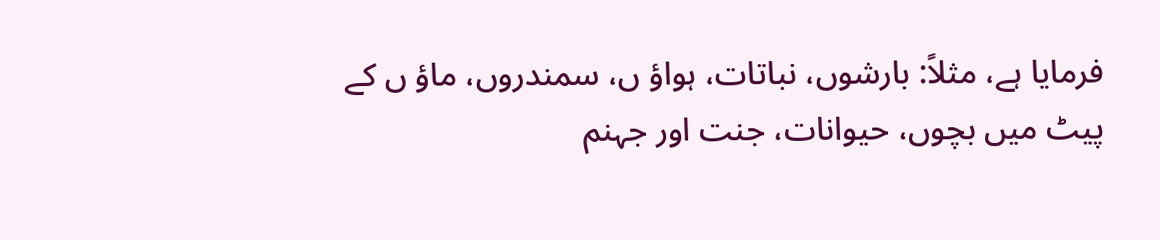فرمایا ہے، مثلاً: بارشوں، نباتات، ہواؤ ں، سمندروں، ماؤ ں کے پیٹ میں بچوں، حیوانات، جنت اور جہنم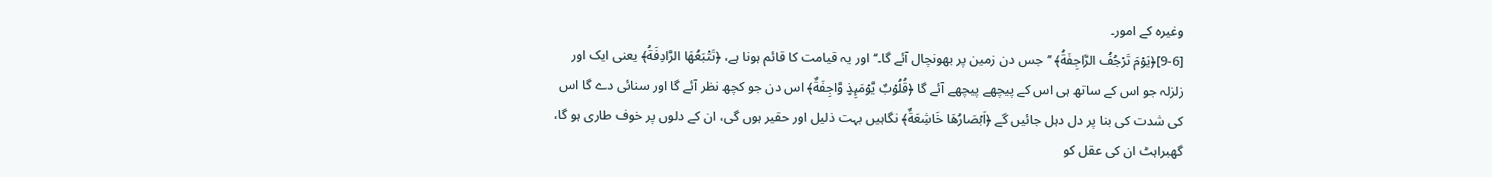وغیرہ کے امور۔
[9-6]﴿يَوۡمَ تَرۡجُفُ الرَّاجِفَةُ﴾ ’’جس دن زمین پر بھونچال آئے گا۔‘‘اور یہ قیامت کا قائم ہونا ہے، ﴿تَتۡبَعُهَا الرَّادِفَةُ﴾ یعنی ایک اور زلزلہ جو اس کے ساتھ ہی اس کے پیچھے پیچھے آئے گا ﴿قُلُوۡبٌ يَّوۡمَىِٕذٍ وَّاجِفَةٌ﴾ اس دن جو کچھ نظر آئے گا اور سنائی دے گا اس کی شدت کی بنا پر دل دہل جائیں گے ﴿اَبۡصَارُهَا خَاشِعَةٌ﴾ نگاہیں بہت ذلیل اور حقیر ہوں گی، ان کے دلوں پر خوف طاری ہو گا، گھبراہٹ ان کی عقل کو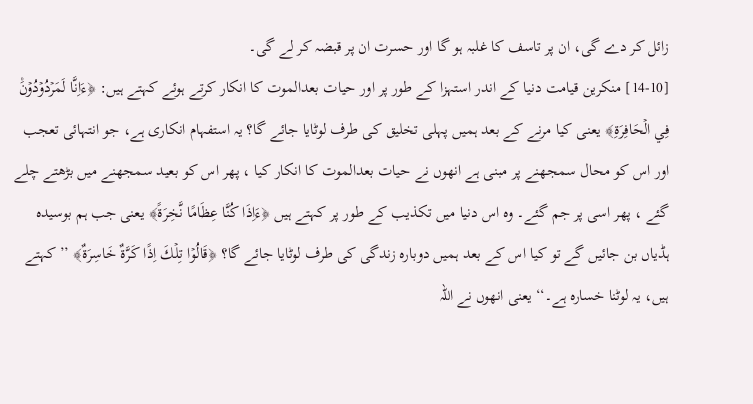زائل کر دے گی، ان پر تاسف کا غلبہ ہو گا اور حسرت ان پر قبضہ کر لے گی۔
[14-10] منکرین قیامت دنیا کے اندر استہزا کے طور پر اور حیات بعدالموت کا انکار کرتے ہوئے کہتے ہیں: ﴿ءَاِنَّا لَمَرۡدُوۡدُوۡنَ۠ فِي الۡحَافِرَةِ﴾ یعنی کیا مرنے کے بعد ہمیں پہلی تخلیق کی طرف لوٹایا جائے گا؟ یہ استفہام انکاری ہے، جو انتہائی تعجب اور اس کو محال سمجھنے پر مبنی ہے انھوں نے حیات بعدالموت کا انکار کیا ، پھر اس کو بعید سمجھنے میں بڑھتے چلے گئے ، پھر اسی پر جم گئے۔ وہ اس دنیا میں تکذیب کے طور پر کہتے ہیں ﴿ءَاِذَا كُنَّا عِظَامًا نَّخِرَةً﴾ یعنی جب ہم بوسیدہ ہڈیاں بن جائیں گے تو کیا اس کے بعد ہمیں دوبارہ زندگی کی طرف لوٹایا جائے گا؟ ﴿قَالُوۡا تِلۡكَ اِذًا كَرَّةٌ خَاسِرَةٌ﴾ ’’کہتے ہیں، یہ لوٹنا خسارہ ہے۔‘‘ یعنی انھوں نے اللہ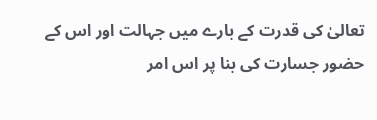تعالیٰ کی قدرت کے بارے میں جہالت اور اس کے حضور جسارت کی بنا پر اس امر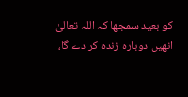کو بعید سمجھا کہ اللہ تعالیٰ انھیں دوبارہ زندہ کر دے گا،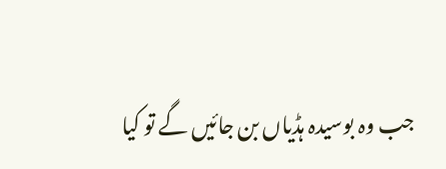جب وہ بوسیدہ ہڈیاں بن جائیں گے تو کیا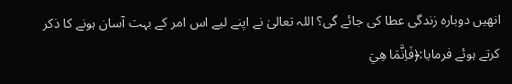انھیں دوبارہ زندگی عطا کی جائے گی؟ اللہ تعالیٰ نے اپنے لیے اس امر کے بہت آسان ہونے کا ذکر کرتے ہوئے فرمایا:﴿فَاِنَّمَا هِيَ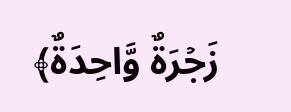زَجۡرَةٌ وَّاحِدَةٌ﴾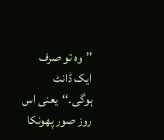’’وہ تو صرف ایک ڈانٹ ہوگی۔‘‘یعنی اس روز صور پھونکا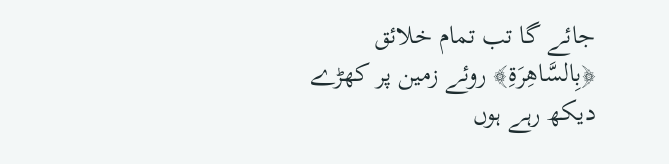جائے گا تب تمام خلائق ﴿بِالسَّاهِرَةِ﴾ روئے زمین پر کھڑے دیکھ رہے ہوں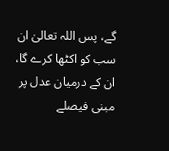گے، پس اللہ تعالیٰ ان سب کو اکٹھا کرے گا، ان کے درمیان عدل پر مبنی فیصلے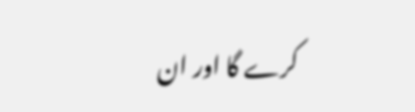کرے گا اور ان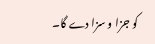کو جزا و سزا دے گا۔